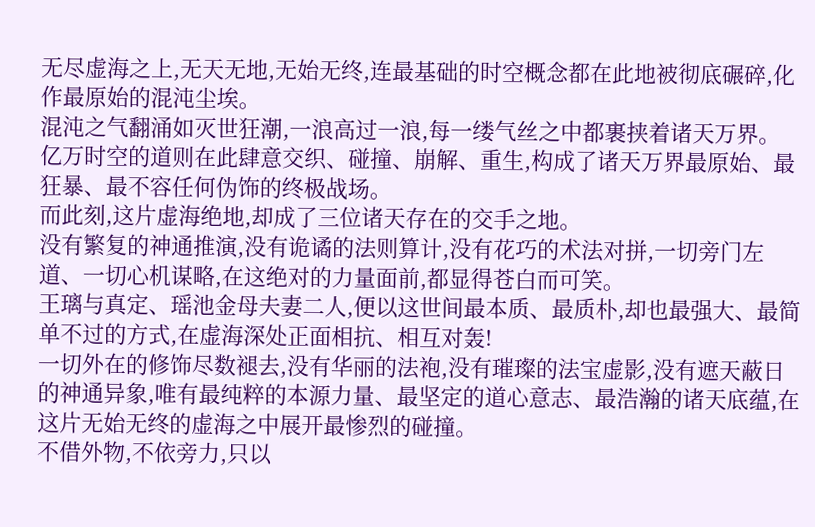无尽虚海之上,无天无地,无始无终,连最基础的时空概念都在此地被彻底碾碎,化作最原始的混沌尘埃。
混沌之气翻涌如灭世狂潮,一浪高过一浪,每一缕气丝之中都裹挟着诸天万界。
亿万时空的道则在此肆意交织、碰撞、崩解、重生,构成了诸天万界最原始、最狂暴、最不容任何伪饰的终极战场。
而此刻,这片虚海绝地,却成了三位诸天存在的交手之地。
没有繁复的神通推演,没有诡谲的法则算计,没有花巧的术法对拼,一切旁门左道、一切心机谋略,在这绝对的力量面前,都显得苍白而可笑。
王璃与真定、瑶池金母夫妻二人,便以这世间最本质、最质朴,却也最强大、最简单不过的方式,在虚海深处正面相抗、相互对轰!
一切外在的修饰尽数褪去,没有华丽的法袍,没有璀璨的法宝虚影,没有遮天蔽日的神通异象,唯有最纯粹的本源力量、最坚定的道心意志、最浩瀚的诸天底蕴,在这片无始无终的虚海之中展开最惨烈的碰撞。
不借外物,不依旁力,只以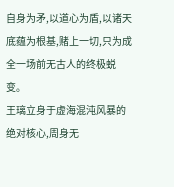自身为矛,以道心为盾,以诸天底蕴为根基,赌上一切,只为成全一场前无古人的终极蜕变。
王璃立身于虚海混沌风暴的绝对核心,周身无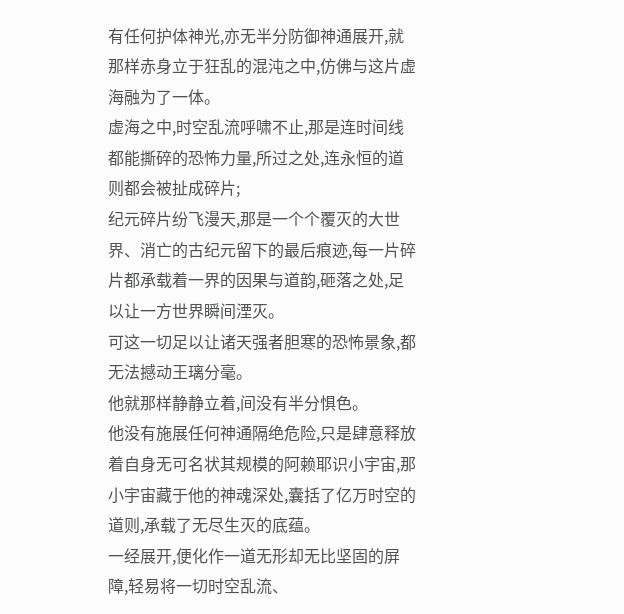有任何护体神光,亦无半分防御神通展开,就那样赤身立于狂乱的混沌之中,仿佛与这片虚海融为了一体。
虚海之中,时空乱流呼啸不止,那是连时间线都能撕碎的恐怖力量,所过之处,连永恒的道则都会被扯成碎片;
纪元碎片纷飞漫天,那是一个个覆灭的大世界、消亡的古纪元留下的最后痕迹,每一片碎片都承载着一界的因果与道韵,砸落之处,足以让一方世界瞬间湮灭。
可这一切足以让诸天强者胆寒的恐怖景象,都无法撼动王璃分毫。
他就那样静静立着,间没有半分惧色。
他没有施展任何神通隔绝危险,只是肆意释放着自身无可名状其规模的阿赖耶识小宇宙,那小宇宙藏于他的神魂深处,囊括了亿万时空的道则,承载了无尽生灭的底蕴。
一经展开,便化作一道无形却无比坚固的屏障,轻易将一切时空乱流、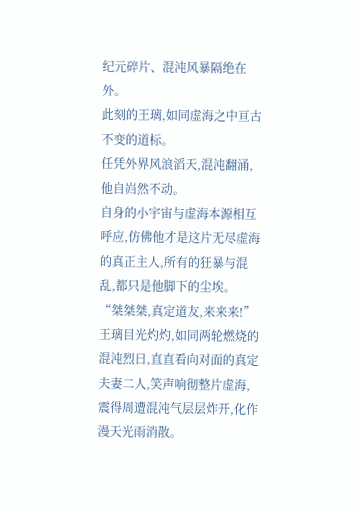纪元碎片、混沌风暴隔绝在外。
此刻的王璃,如同虚海之中亘古不变的道标。
任凭外界风浪滔天,混沌翻涌,他自岿然不动。
自身的小宇宙与虚海本源相互呼应,仿佛他才是这片无尽虚海的真正主人,所有的狂暴与混乱,都只是他脚下的尘埃。
“桀桀桀,真定道友,来来来!”
王璃目光灼灼,如同两轮燃烧的混沌烈日,直直看向对面的真定夫妻二人,笑声响彻整片虚海,震得周遭混沌气层层炸开,化作漫天光雨消散。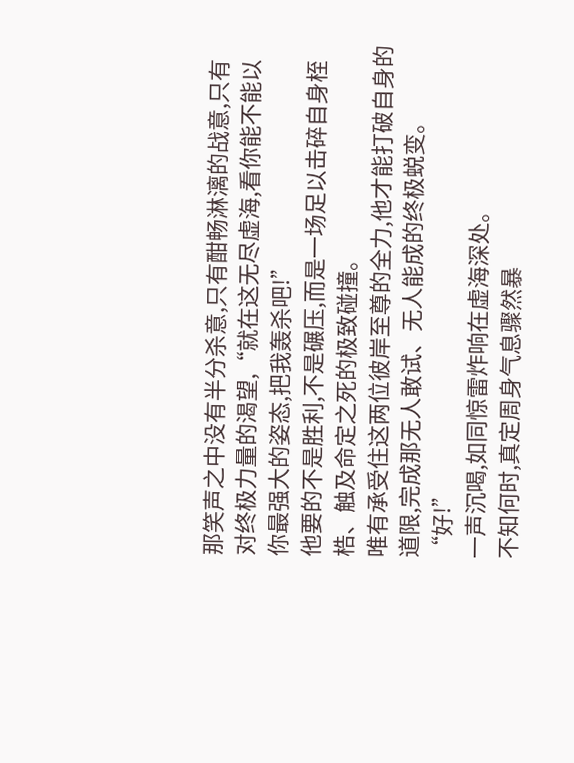那笑声之中没有半分杀意,只有酣畅淋漓的战意,只有对终极力量的渴望,“就在这无尽虚海,看你能不能以你最强大的姿态,把我轰杀吧!”
他要的不是胜利,不是碾压,而是一场足以击碎自身桎梏、触及命定之死的极致碰撞。
唯有承受住这两位彼岸至尊的全力,他才能打破自身的道限,完成那无人敢试、无人能成的终极蜕变。
“好!”
一声沉喝,如同惊雷炸响在虚海深处。
不知何时,真定周身气息骤然暴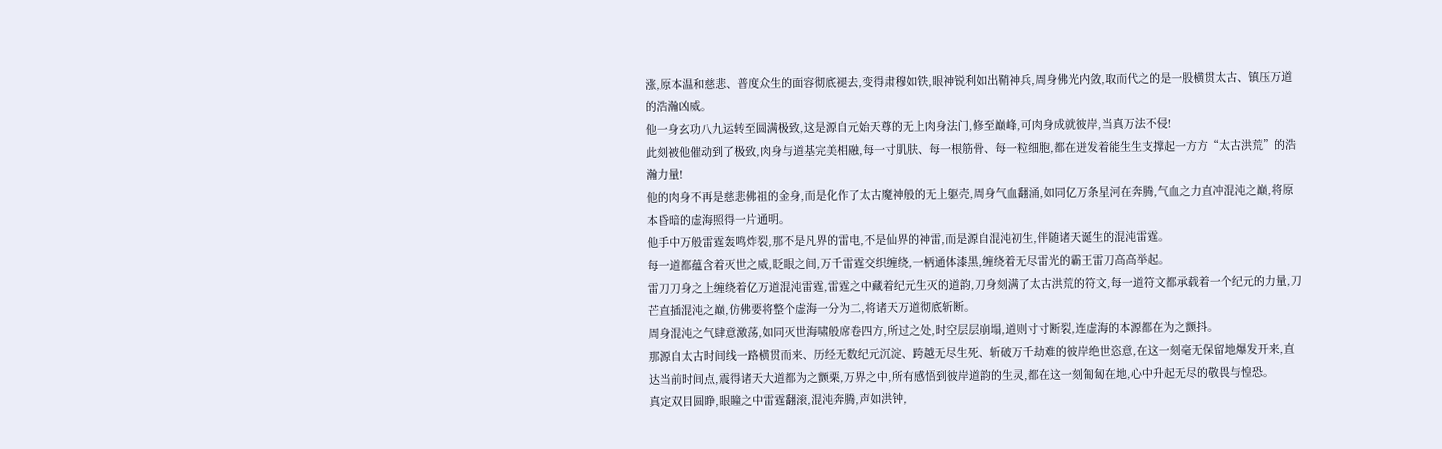涨,原本温和慈悲、普度众生的面容彻底褪去,变得肃穆如铁,眼神锐利如出鞘神兵,周身佛光内敛,取而代之的是一股横贯太古、镇压万道的浩瀚凶威。
他一身玄功八九运转至圆满极致,这是源自元始天尊的无上肉身法门,修至巅峰,可肉身成就彼岸,当真万法不侵!
此刻被他催动到了极致,肉身与道基完美相融,每一寸肌肤、每一根筋骨、每一粒细胞,都在迸发着能生生支撑起一方方“太古洪荒”的浩瀚力量!
他的肉身不再是慈悲佛祖的金身,而是化作了太古魔神般的无上躯壳,周身气血翻涌,如同亿万条星河在奔腾,气血之力直冲混沌之巅,将原本昏暗的虚海照得一片通明。
他手中万般雷霆轰鸣炸裂,那不是凡界的雷电,不是仙界的神雷,而是源自混沌初生,伴随诸天诞生的混沌雷霆。
每一道都蕴含着灭世之威,眨眼之间,万千雷霆交织缠绕,一柄通体漆黑,缠绕着无尽雷光的霸王雷刀高高举起。
雷刀刀身之上缠绕着亿万道混沌雷霆,雷霆之中藏着纪元生灭的道韵,刀身刻满了太古洪荒的符文,每一道符文都承载着一个纪元的力量,刀芒直插混沌之巅,仿佛要将整个虚海一分为二,将诸天万道彻底斩断。
周身混沌之气肆意激荡,如同灭世海啸般席卷四方,所过之处,时空层层崩塌,道则寸寸断裂,连虚海的本源都在为之颤抖。
那源自太古时间线一路横贯而来、历经无数纪元沉淀、跨越无尽生死、斩破万千劫难的彼岸绝世恣意,在这一刻毫无保留地爆发开来,直达当前时间点,震得诸天大道都为之颤栗,万界之中,所有感悟到彼岸道韵的生灵,都在这一刻匍匐在地,心中升起无尽的敬畏与惶恐。
真定双目圆睁,眼瞳之中雷霆翻滚,混沌奔腾,声如洪钟,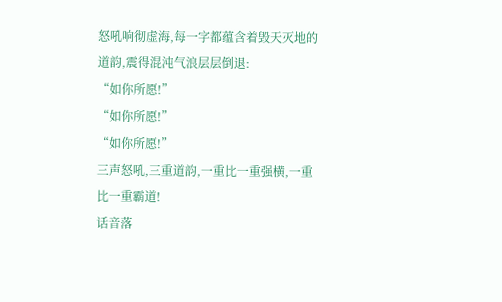怒吼响彻虚海,每一字都蕴含着毁天灭地的道韵,震得混沌气浪层层倒退:
“如你所愿!”
“如你所愿!”
“如你所愿!”
三声怒吼,三重道韵,一重比一重强横,一重比一重霸道!
话音落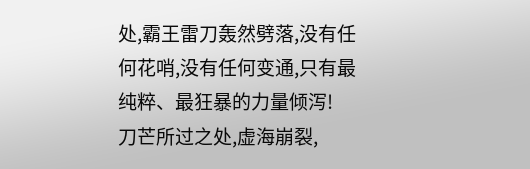处,霸王雷刀轰然劈落,没有任何花哨,没有任何变通,只有最纯粹、最狂暴的力量倾泻!
刀芒所过之处,虚海崩裂,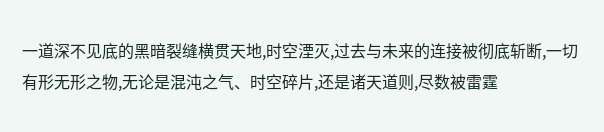一道深不见底的黑暗裂缝横贯天地,时空湮灭,过去与未来的连接被彻底斩断,一切有形无形之物,无论是混沌之气、时空碎片,还是诸天道则,尽数被雷霆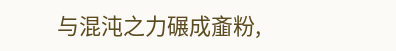与混沌之力碾成齑粉,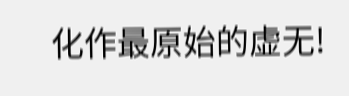化作最原始的虚无!